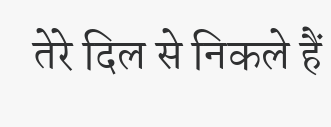तेरे दिल से निकले हैं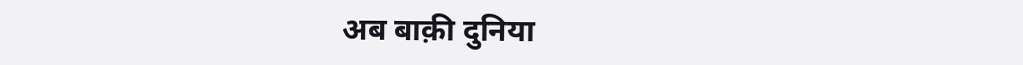अब बाक़ी दुनिया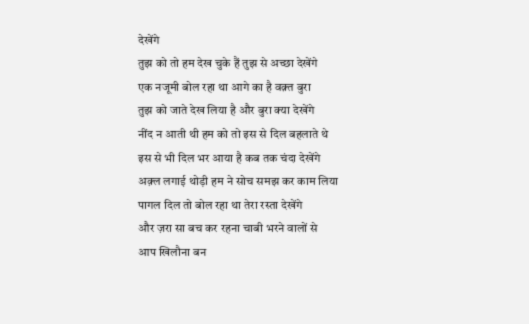देखेंगे
तुझ को तो हम देख चुके हैं तुझ से अच्छा देखेंगे
एक नजूमी बोल रहा था आगे का है वक़्त बुरा
तुझ को जाते देख लिया है और बुरा क्या देखेंगे
नींद न आती थी हम को तो इस से दिल बहलाते थे
इस से भी दिल भर आया है कब तक चंदा देखेंगे
अक़्ल लगाई थोड़ी हम ने सोच समझ कर काम लिया
पागल दिल तो बोल रहा था तेरा रस्ता देखेंगे
और ज़रा सा बच कर रहना चाबी भरने वालों से
आप खिलौना बन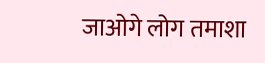जाओगे लोग तमाशा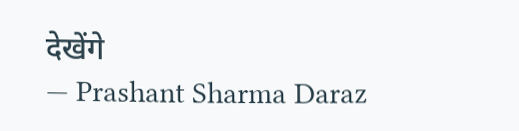देखेंगे
— Prashant Sharma Daraz